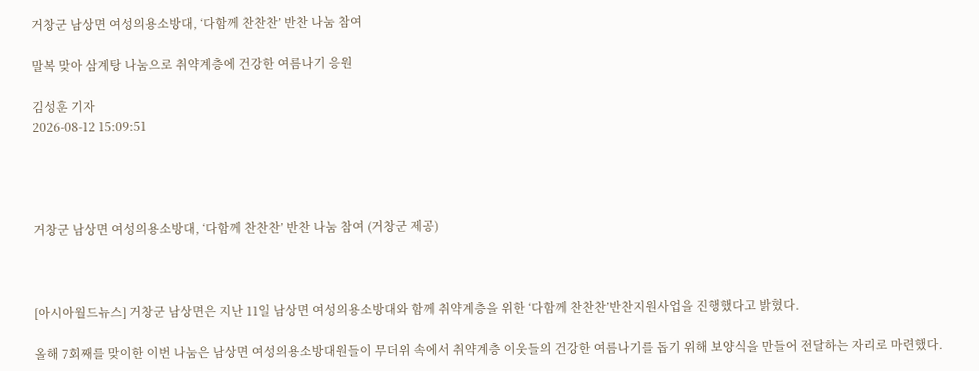거창군 남상면 여성의용소방대, ‘다함께 찬찬찬’ 반찬 나눔 참여

말복 맞아 삼계탕 나눔으로 취약계층에 건강한 여름나기 응원

김성훈 기자
2026-08-12 15:09:51




거창군 남상면 여성의용소방대, ‘다함께 찬찬찬’ 반찬 나눔 참여 (거창군 제공)



[아시아월드뉴스] 거창군 남상면은 지난 11일 남상면 여성의용소방대와 함께 취약계층을 위한 ‘다함께 찬찬찬’반찬지원사업을 진행했다고 밝혔다.

올해 7회째를 맞이한 이번 나눔은 남상면 여성의용소방대원들이 무더위 속에서 취약계층 이웃들의 건강한 여름나기를 돕기 위해 보양식을 만들어 전달하는 자리로 마련했다.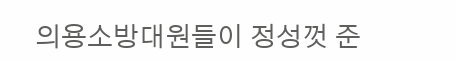의용소방대원들이 정성껏 준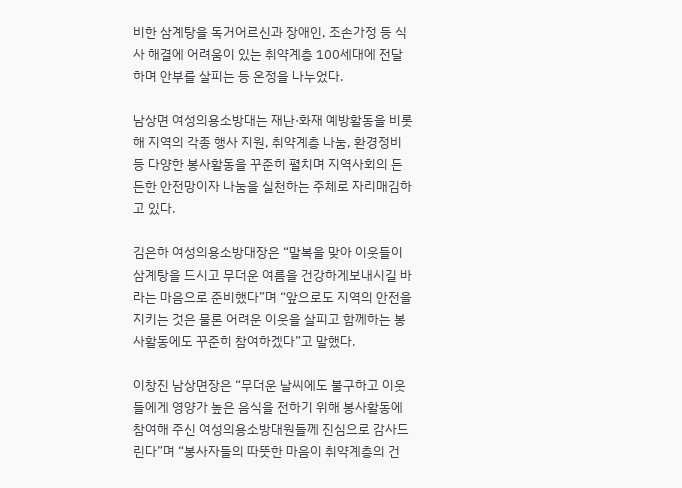비한 삼계탕을 독거어르신과 장애인, 조손가정 등 식사 해결에 어려움이 있는 취약계층 100세대에 전달하며 안부를 살피는 등 온정을 나누었다.

남상면 여성의용소방대는 재난·화재 예방활동을 비롯해 지역의 각종 행사 지원, 취약계층 나눔, 환경정비 등 다양한 봉사활동을 꾸준히 펼치며 지역사회의 든든한 안전망이자 나눔을 실천하는 주체로 자리매김하고 있다.

김은하 여성의용소방대장은 “말복을 맞아 이웃들이 삼계탕을 드시고 무더운 여름을 건강하게보내시길 바라는 마음으로 준비했다”며 “앞으로도 지역의 안전을 지키는 것은 물론 어려운 이웃을 살피고 함께하는 봉사활동에도 꾸준히 참여하겠다”고 말했다.

이창진 남상면장은 “무더운 날씨에도 불구하고 이웃들에게 영양가 높은 음식을 전하기 위해 봉사활동에 참여해 주신 여성의용소방대원들께 진심으로 감사드린다”며 “봉사자들의 따뜻한 마음이 취약계층의 건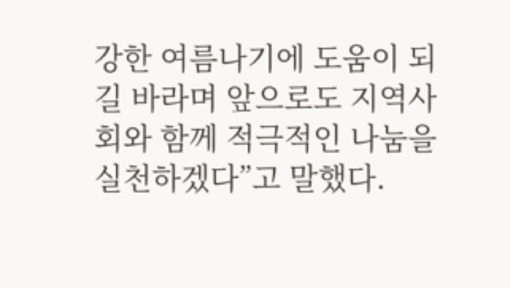강한 여름나기에 도움이 되길 바라며 앞으로도 지역사회와 함께 적극적인 나눔을 실천하겠다”고 말했다.